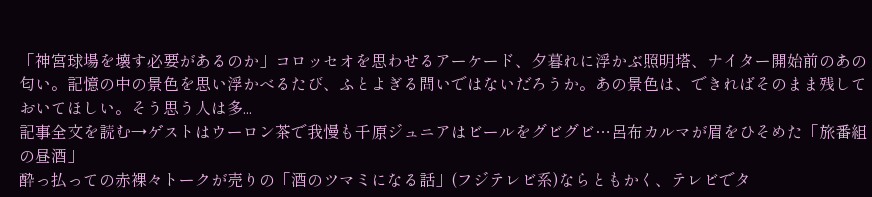「神宮球場を壊す必要があるのか」コロッセオを思わせるアーケード、夕暮れに浮かぶ照明塔、ナイター開始前のあの匂い。記憶の中の景色を思い浮かべるたび、ふとよぎる問いではないだろうか。あの景色は、できればそのまま残しておいてほしい。そう思う人は多...
記事全文を読む→ゲストはウーロン茶で我慢も千原ジュニアはビールをグビグビ…呂布カルマが眉をひそめた「旅番組の昼酒」
酔っ払っての赤裸々トークが売りの「酒のツマミになる話」(フジテレビ系)ならともかく、テレビでタ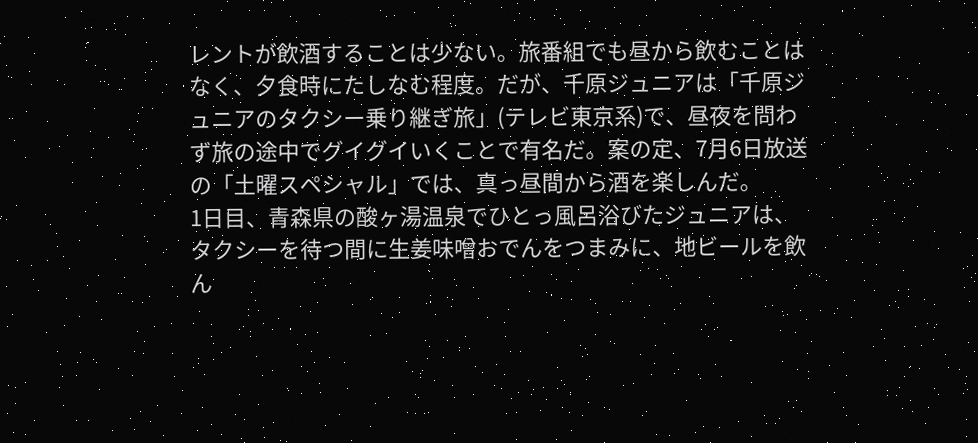レントが飲酒することは少ない。旅番組でも昼から飲むことはなく、夕食時にたしなむ程度。だが、千原ジュニアは「千原ジュニアのタクシー乗り継ぎ旅」(テレビ東京系)で、昼夜を問わず旅の途中でグイグイいくことで有名だ。案の定、7月6日放送の「土曜スペシャル」では、真っ昼間から酒を楽しんだ。
1日目、青森県の酸ヶ湯温泉でひとっ風呂浴びたジュニアは、タクシーを待つ間に生姜味噌おでんをつまみに、地ビールを飲ん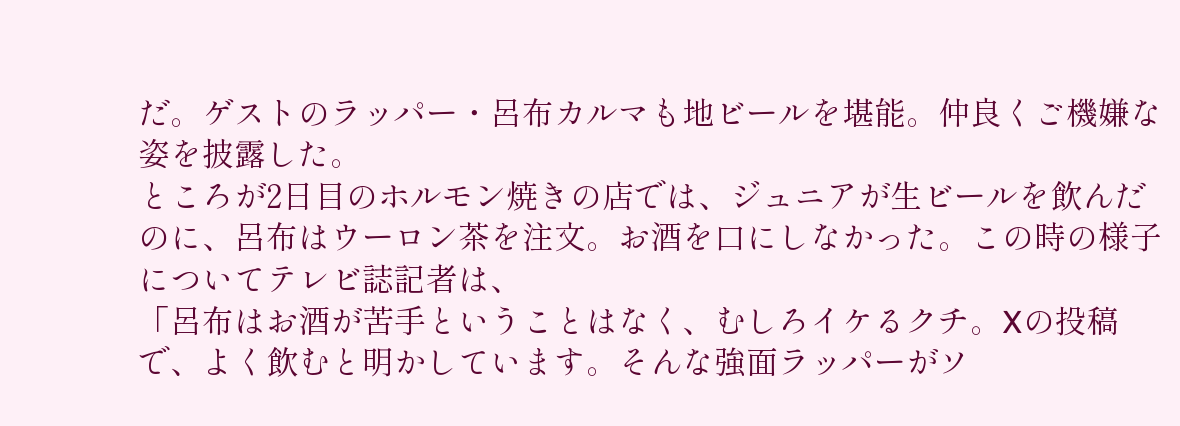だ。ゲストのラッパー・呂布カルマも地ビールを堪能。仲良くご機嫌な姿を披露した。
ところが2日目のホルモン焼きの店では、ジュニアが生ビールを飲んだのに、呂布はウーロン茶を注文。お酒を口にしなかった。この時の様子についてテレビ誌記者は、
「呂布はお酒が苦手ということはなく、むしろイケるクチ。Xの投稿で、よく飲むと明かしています。そんな強面ラッパーがソ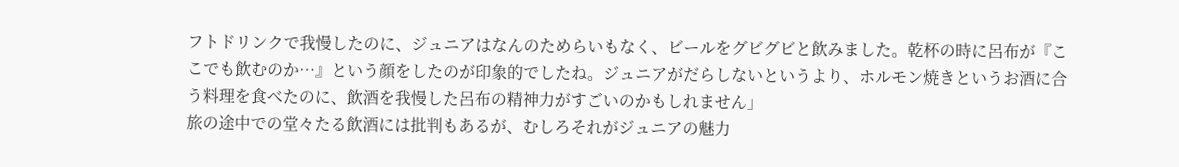フトドリンクで我慢したのに、ジュニアはなんのためらいもなく、ビールをグビグビと飲みました。乾杯の時に呂布が『ここでも飲むのか…』という顔をしたのが印象的でしたね。ジュニアがだらしないというより、ホルモン焼きというお酒に合う料理を食べたのに、飲酒を我慢した呂布の精神力がすごいのかもしれません」
旅の途中での堂々たる飲酒には批判もあるが、むしろそれがジュニアの魅力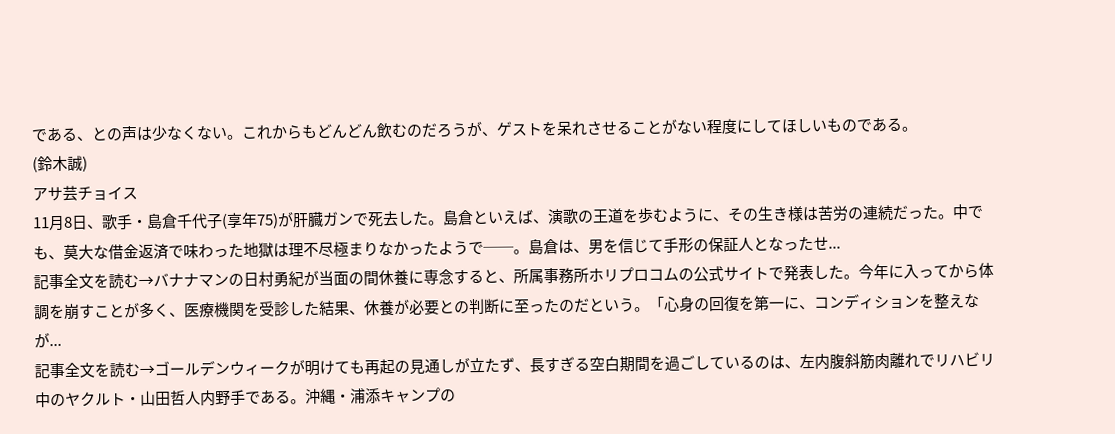である、との声は少なくない。これからもどんどん飲むのだろうが、ゲストを呆れさせることがない程度にしてほしいものである。
(鈴木誠)
アサ芸チョイス
11月8日、歌手・島倉千代子(享年75)が肝臓ガンで死去した。島倉といえば、演歌の王道を歩むように、その生き様は苦労の連続だった。中でも、莫大な借金返済で味わった地獄は理不尽極まりなかったようで──。島倉は、男を信じて手形の保証人となったせ...
記事全文を読む→バナナマンの日村勇紀が当面の間休養に専念すると、所属事務所ホリプロコムの公式サイトで発表した。今年に入ってから体調を崩すことが多く、医療機関を受診した結果、休養が必要との判断に至ったのだという。「心身の回復を第一に、コンディションを整えなが...
記事全文を読む→ゴールデンウィークが明けても再起の見通しが立たず、長すぎる空白期間を過ごしているのは、左内腹斜筋肉離れでリハビリ中のヤクルト・山田哲人内野手である。沖縄・浦添キャンプの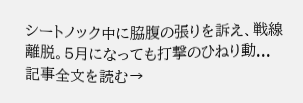シートノック中に脇腹の張りを訴え、戦線離脱。5月になっても打撃のひねり動...
記事全文を読む→